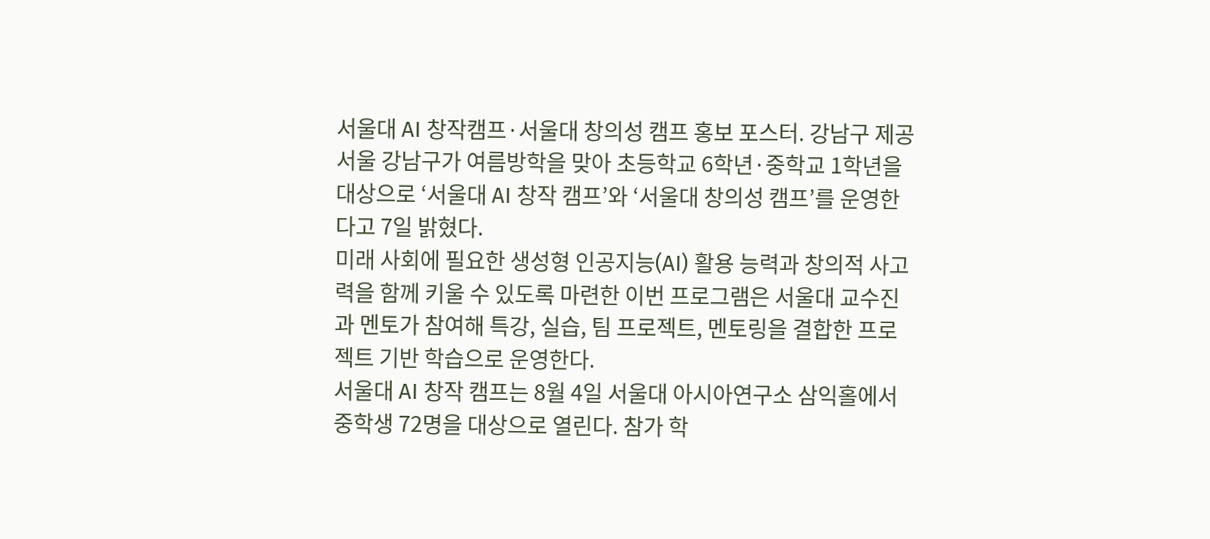서울대 AI 창작캠프·서울대 창의성 캠프 홍보 포스터. 강남구 제공
서울 강남구가 여름방학을 맞아 초등학교 6학년·중학교 1학년을 대상으로 ‘서울대 AI 창작 캠프’와 ‘서울대 창의성 캠프’를 운영한다고 7일 밝혔다.
미래 사회에 필요한 생성형 인공지능(AI) 활용 능력과 창의적 사고력을 함께 키울 수 있도록 마련한 이번 프로그램은 서울대 교수진과 멘토가 참여해 특강, 실습, 팀 프로젝트, 멘토링을 결합한 프로젝트 기반 학습으로 운영한다.
서울대 AI 창작 캠프는 8월 4일 서울대 아시아연구소 삼익홀에서 중학생 72명을 대상으로 열린다. 참가 학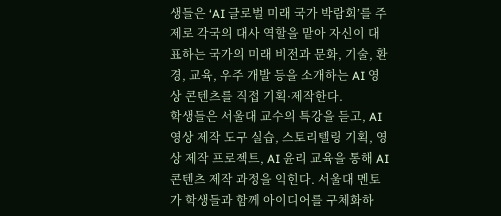생들은 ‘AI 글로벌 미래 국가 박람회’를 주제로 각국의 대사 역할을 맡아 자신이 대표하는 국가의 미래 비전과 문화, 기술, 환경, 교육, 우주 개발 등을 소개하는 AI 영상 콘텐츠를 직접 기획·제작한다.
학생들은 서울대 교수의 특강을 듣고, AI 영상 제작 도구 실습, 스토리텔링 기획, 영상 제작 프로젝트, AI 윤리 교육을 통해 AI 콘텐츠 제작 과정을 익힌다. 서울대 멘토가 학생들과 함께 아이디어를 구체화하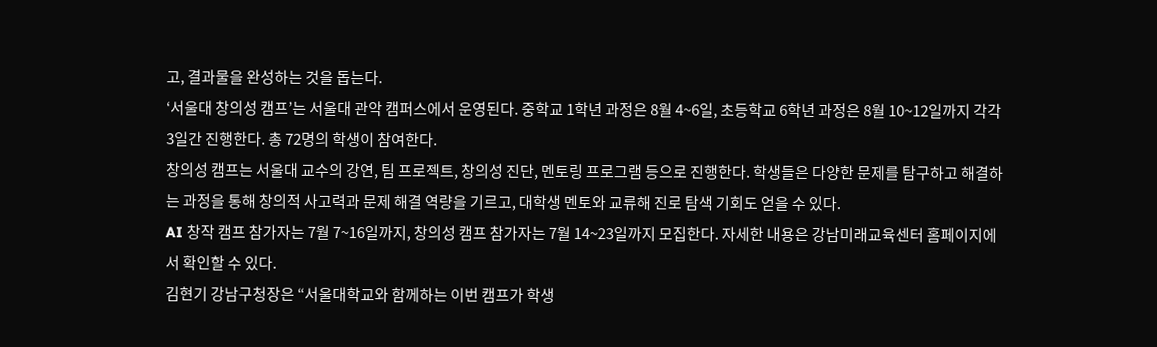고, 결과물을 완성하는 것을 돕는다.
‘서울대 창의성 캠프’는 서울대 관악 캠퍼스에서 운영된다. 중학교 1학년 과정은 8월 4~6일, 초등학교 6학년 과정은 8월 10~12일까지 각각 3일간 진행한다. 총 72명의 학생이 참여한다.
창의성 캠프는 서울대 교수의 강연, 팀 프로젝트, 창의성 진단, 멘토링 프로그램 등으로 진행한다. 학생들은 다양한 문제를 탐구하고 해결하는 과정을 통해 창의적 사고력과 문제 해결 역량을 기르고, 대학생 멘토와 교류해 진로 탐색 기회도 얻을 수 있다.
AI 창작 캠프 참가자는 7월 7~16일까지, 창의성 캠프 참가자는 7월 14~23일까지 모집한다. 자세한 내용은 강남미래교육센터 홈페이지에서 확인할 수 있다.
김현기 강남구청장은 “서울대학교와 함께하는 이번 캠프가 학생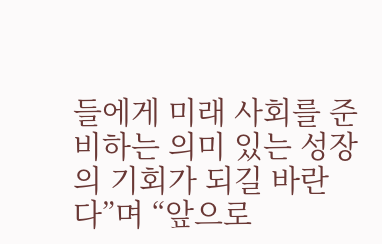들에게 미래 사회를 준비하는 의미 있는 성장의 기회가 되길 바란다”며 “앞으로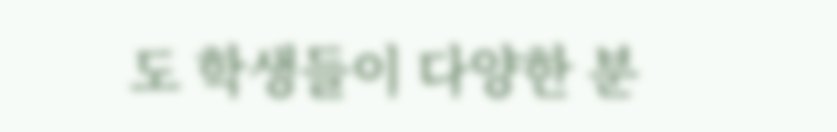도 학생들이 다양한 분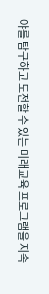야를 탐구하고 도전할 수 있는 미래교육 프로그램을 지속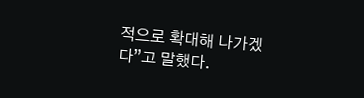적으로 확대해 나가겠다”고 말했다.